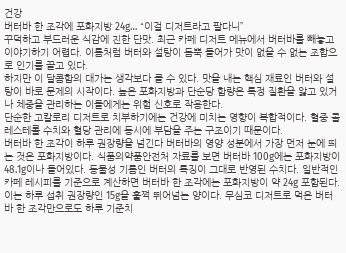건강
버터바 한 조각에 포화지방 24g… “이걸 디저트라고 팔다니”
꾸덕하고 부드러운 식감에 진한 단맛. 최근 카페 디저트 메뉴에서 버터바를 빼놓고 이야기하기 어렵다. 이름처럼 버터와 설탕이 듬뿍 들어가 맛이 없을 수 없는 조합으로 인기를 끌고 있다.
하지만 이 달콤함의 대가는 생각보다 클 수 있다. 맛을 내는 핵심 재료인 버터와 설탕이 바로 문제의 시작이다. 높은 포화지방과 단순당 함량은 특정 질환을 앓고 있거나 체중을 관리하는 이들에게는 위험 신호로 작용한다.
단순한 고칼로리 디저트로 치부하기에는 건강에 미치는 영향이 복합적이다. 혈중 콜레스테롤 수치와 혈당 관리에 동시에 부담을 주는 구조이기 때문이다.
버터바 한 조각이 하루 권장량을 넘긴다 버터바의 영양 성분에서 가장 먼저 눈에 띄는 것은 포화지방이다. 식품의약품안전처 자료를 보면 버터바 100g에는 포화지방이 48.1g이나 들어있다. 동물성 기름인 버터의 특징이 그대로 반영된 수치다. 일반적인 카페 레시피를 기준으로 계산하면 버터바 한 조각에는 포화지방이 약 24g 포함된다. 이는 하루 섭취 권장량인 15g을 훌쩍 뛰어넘는 양이다. 무심코 디저트로 먹은 버터바 한 조각만으로도 하루 기준치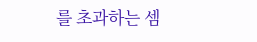를 초과하는 셈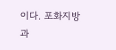이다. 포화지방 과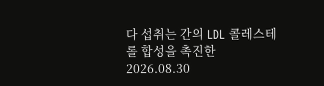다 섭취는 간의 LDL 콜레스테롤 합성을 촉진한
2026.08.30